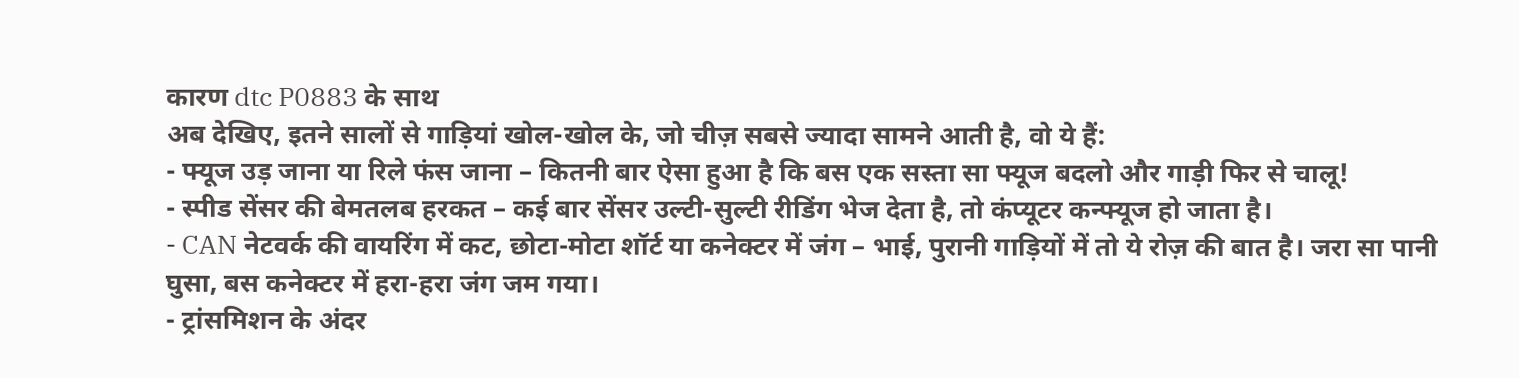कारण dtc P0883 के साथ
अब देखिए, इतने सालों से गाड़ियां खोल-खोल के, जो चीज़ सबसे ज्यादा सामने आती है, वो ये हैं:
- फ्यूज उड़ जाना या रिले फंस जाना – कितनी बार ऐसा हुआ है कि बस एक सस्ता सा फ्यूज बदलो और गाड़ी फिर से चालू!
- स्पीड सेंसर की बेमतलब हरकत – कई बार सेंसर उल्टी-सुल्टी रीडिंग भेज देता है, तो कंप्यूटर कन्फ्यूज हो जाता है।
- CAN नेटवर्क की वायरिंग में कट, छोटा-मोटा शॉर्ट या कनेक्टर में जंग – भाई, पुरानी गाड़ियों में तो ये रोज़ की बात है। जरा सा पानी घुसा, बस कनेक्टर में हरा-हरा जंग जम गया।
- ट्रांसमिशन के अंदर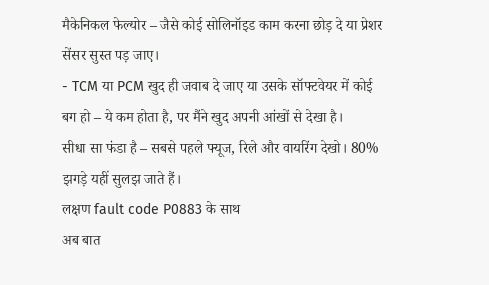मैकेनिकल फेल्योर – जैसे कोई सोलिनॉइड काम करना छोड़ दे या प्रेशर सेंसर सुस्त पड़ जाए।
- TCM या PCM खुद ही जवाब दे जाए या उसके सॉफ्टवेयर में कोई बग हो – ये कम होता है, पर मैंने खुद अपनी आंखों से देखा है।
सीधा सा फंडा है – सबसे पहले फ्यूज, रिले और वायरिंग देखो। 80% झगड़े यहीं सुलझ जाते हैं।
लक्षण fault code P0883 के साथ
अब बात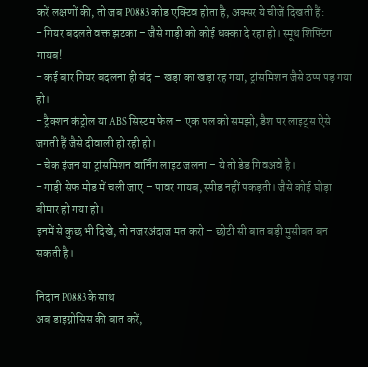करें लक्षणों की, तो जब P0883 कोड एक्टिव होता है, अक्सर ये चीजें दिखती हैं:
- गियर बदलते वक्त झटका – जैसे गाड़ी को कोई धक्का दे रहा हो। स्मूथ शिफ्टिंग गायब!
- कई बार गियर बदलना ही बंद – खड़ा का खड़ा रह गया, ट्रांसमिशन जैसे ठप्प पड़ गया हो।
- ट्रैक्शन कंट्रोल या ABS सिस्टम फेल – एक पल को समझो, डैश पर लाइट्स ऐसे जगती हैं जैसे दीवाली हो रही हो।
- चेक इंजन या ट्रांसमिशन वार्निंग लाइट जलना – ये तो डेड गिवअवे है।
- गाड़ी सेफ मोड में चली जाए – पावर गायब, स्पीड नहीं पकड़ती। जैसे कोई घोड़ा बीमार हो गया हो।
इनमें से कुछ भी दिखे, तो नजरअंदाज मत करो – छोटी सी बात बड़ी मुसीबत बन सकती है।

निदान P0883 के साथ
अब डाइग्नोसिस की बात करें,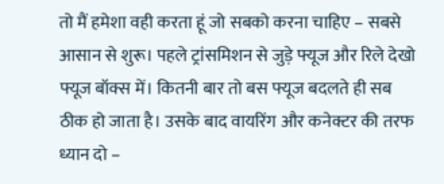तो मैं हमेशा वही करता हूं जो सबको करना चाहिए – सबसे आसान से शुरू। पहले ट्रांसमिशन से जुड़े फ्यूज और रिले देखो फ्यूज बॉक्स में। कितनी बार तो बस फ्यूज बदलते ही सब ठीक हो जाता है। उसके बाद वायरिंग और कनेक्टर की तरफ ध्यान दो –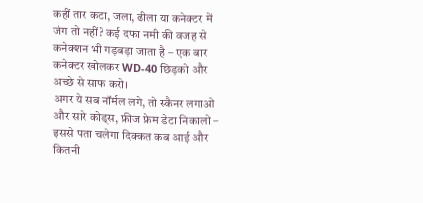कहीं तार कटा, जला, ढीला या कनेक्टर में जंग तो नहीं? कई दफा नमी की वजह से कनेक्शन भी गड़बड़ा जाता है – एक बार कनेक्टर खोलकर WD-40 छिड़को और अच्छे से साफ करो।
अगर ये सब नॉर्मल लगे, तो स्कैनर लगाओ और सारे कोड्स, फ्रीज फ्रेम डेटा निकालो – इससे पता चलेगा दिक्कत कब आई और कितनी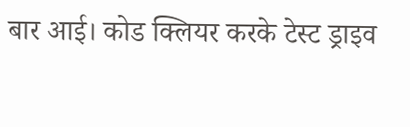बार आई। कोड क्लियर करके टेस्ट ड्राइव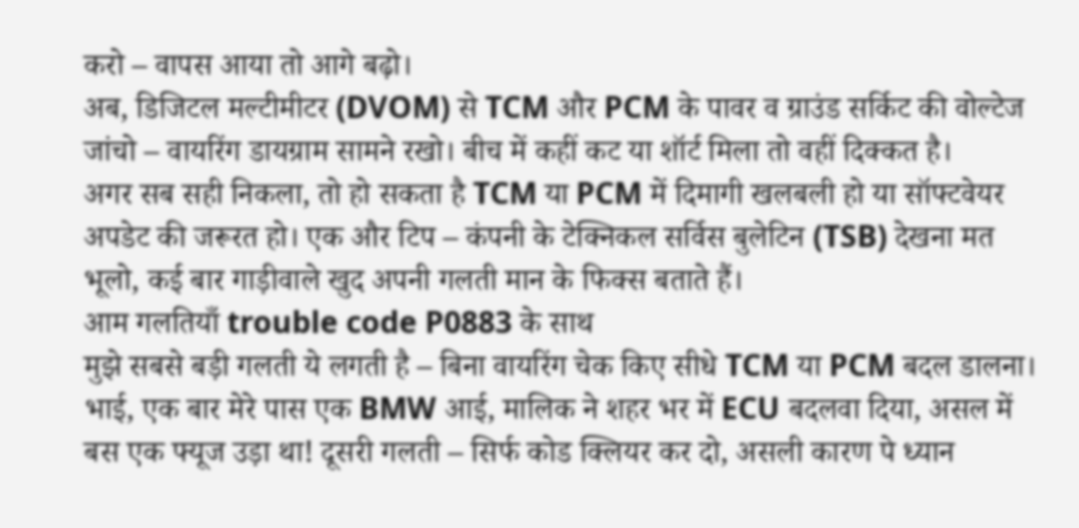करो – वापस आया तो आगे बढ़ो।
अब, डिजिटल मल्टीमीटर (DVOM) से TCM और PCM के पावर व ग्राउंड सर्किट की वोल्टेज जांचो – वायरिंग डायग्राम सामने रखो। बीच में कहीं कट या शॉर्ट मिला तो वहीं दिक्कत है।
अगर सब सही निकला, तो हो सकता है TCM या PCM में दिमागी खलबली हो या सॉफ्टवेयर अपडेट की जरूरत हो। एक और टिप – कंपनी के टेक्निकल सर्विस बुलेटिन (TSB) देखना मत भूलो, कई बार गाड़ीवाले खुद अपनी गलती मान के फिक्स बताते हैं।
आम गलतियाँ trouble code P0883 के साथ
मुझे सबसे बड़ी गलती ये लगती है – बिना वायरिंग चेक किए सीधे TCM या PCM बदल डालना। भाई, एक बार मेरे पास एक BMW आई, मालिक ने शहर भर में ECU बदलवा दिया, असल में बस एक फ्यूज उड़ा था! दूसरी गलती – सिर्फ कोड क्लियर कर दो, असली कारण पे ध्यान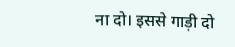ना दो। इससे गाड़ी दो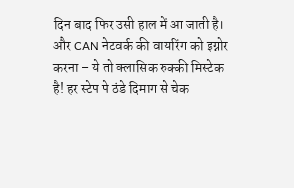दिन बाद फिर उसी हाल में आ जाती है।
और CAN नेटवर्क की वायरिंग को इग्नोर करना – ये तो क्लासिक रुक्की मिस्टेक है! हर स्टेप पे ठंडे दिमाग से चेक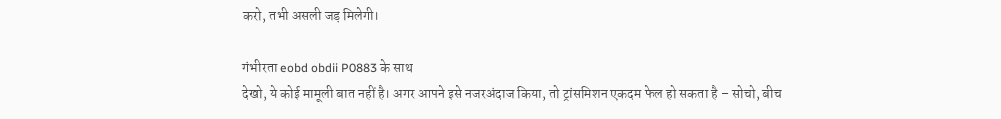करो, तभी असली जड़ मिलेगी।

गंभीरता eobd obdii P0883 के साथ
देखो, ये कोई मामूली बात नहीं है। अगर आपने इसे नजरअंदाज किया, तो ट्रांसमिशन एकदम फेल हो सकता है – सोचो, बीच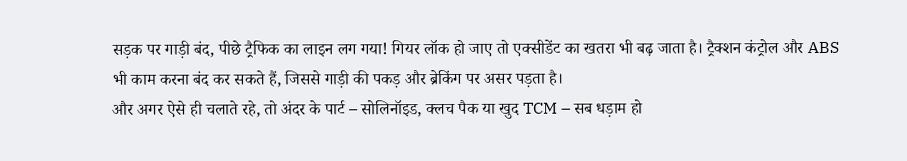सड़क पर गाड़ी बंद, पीछे ट्रैफिक का लाइन लग गया! गियर लॉक हो जाए तो एक्सीडेंट का खतरा भी बढ़ जाता है। ट्रैक्शन कंट्रोल और ABS भी काम करना बंद कर सकते हैं, जिससे गाड़ी की पकड़ और ब्रेकिंग पर असर पड़ता है।
और अगर ऐसे ही चलाते रहे, तो अंदर के पार्ट – सोलिनॉइड, क्लच पैक या खुद TCM – सब धड़ाम हो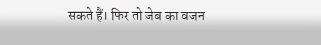सकते हैं। फिर तो जेब का वजन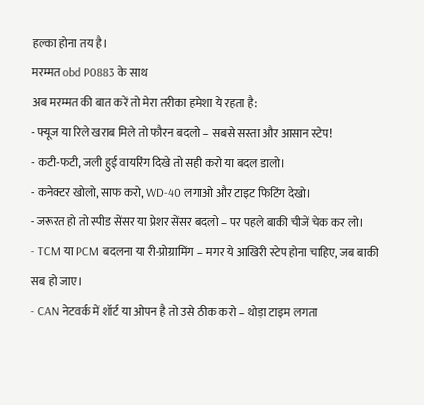हल्का होना तय है।
मरम्मत obd P0883 के साथ
अब मरम्मत की बात करें तो मेरा तरीका हमेशा ये रहता है:
- फ्यूज या रिले खराब मिले तो फौरन बदलो – सबसे सस्ता और आसान स्टेप!
- कटी-फटी, जली हुई वायरिंग दिखे तो सही करो या बदल डालो।
- कनेक्टर खोलो, साफ करो, WD-40 लगाओ और टाइट फिटिंग देखो।
- जरूरत हो तो स्पीड सेंसर या प्रेशर सेंसर बदलो – पर पहले बाकी चीजें चेक कर लो।
- TCM या PCM बदलना या री-प्रोग्रामिंग – मगर ये आखिरी स्टेप होना चाहिए, जब बाकी सब हो जाए।
- CAN नेटवर्क में शॉर्ट या ओपन है तो उसे ठीक करो – थोड़ा टाइम लगता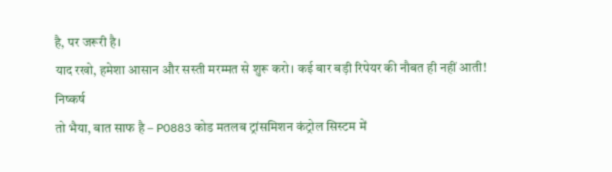है, पर जरूरी है।
याद रखो, हमेशा आसान और सस्ती मरम्मत से शुरू करो। कई बार बड़ी रिपेयर की नौबत ही नहीं आती!
निष्कर्ष
तो भैया, बात साफ है – P0883 कोड मतलब ट्रांसमिशन कंट्रोल सिस्टम में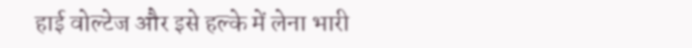हाई वोल्टेज और इसे हल्के में लेना भारी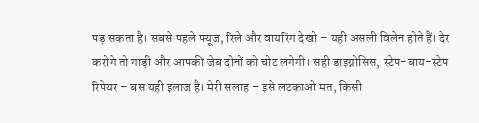पड़ सकता है। सबसे पहले फ्यूज, रिले और वायरिंग देखो – यही असली विलेन होते हैं। देर करोगे तो गाड़ी और आपकी जेब दोनों को चोट लगेगी। सही डाइग्नोसिस, स्टेप-बाय-स्टेप रिपेयर – बस यही इलाज है। मेरी सलाह – इसे लटकाओ मत, किसी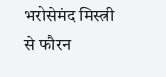भरोसेमंद मिस्त्री से फौरन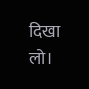दिखा लो।